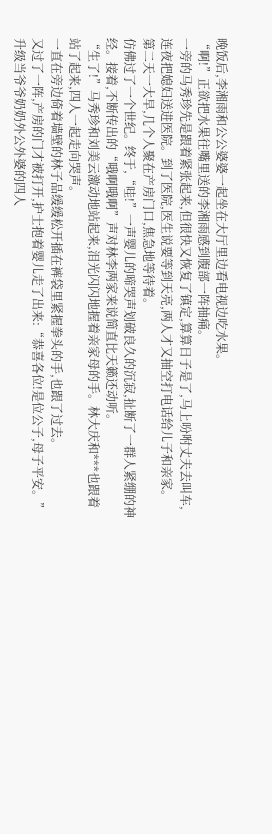晚饭后,李湘雨和公公婆婆一起坐在大厅里边看电视边吃水果。
“啊!”正欲把水果往嘴里送的李湘雨感到腹部一阵抽痛。
一旁的马秀珍先是跟着紧张起来,但很快又恢复了镇定,算算日子是了,马上吩咐丈夫去叫车,连夜把媳妇送进医院。到了医院,医生说要等到天亮,两人才又抽空打电话给儿子和亲家。
第二天一大早,几个人聚在产房门口,焦急地等待着。
仿佛过了一个世纪。终于,“哇!”一声婴儿的啼哭声划破良久的沉寂,扯断了一群人紧绷的神经。接着,不断传出的“哦啊哦啊”声对林李两家来说简直比天籁还动听。
“生了!”马秀珍和刘美云激动地站起来,泪光闪闪地握着亲家母的手。林大庆和***也跟着站了起来,四人一起走向哭声。
一直在旁边倚着墙壁的林子品缓缓松开插在裤袋里紧握拳头的手,也跟了过去。
又过了一阵,产房的门才被打开,护士抱着婴儿走了出来:“恭喜各位!是位公子,母子平安。”
升级当爷爷奶奶外公外婆的四人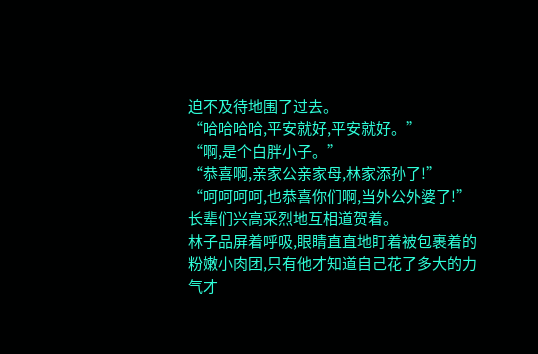迫不及待地围了过去。
“哈哈哈哈,平安就好,平安就好。”
“啊,是个白胖小子。”
“恭喜啊,亲家公亲家母,林家添孙了!”
“呵呵呵呵,也恭喜你们啊,当外公外婆了!”
长辈们兴高采烈地互相道贺着。
林子品屏着呼吸,眼睛直直地盯着被包裹着的粉嫩小肉团,只有他才知道自己花了多大的力气才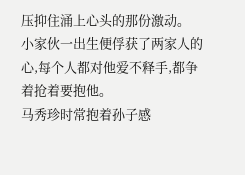压抑住涌上心头的那份激动。
小家伙一出生便俘获了两家人的心,每个人都对他爱不释手,都争着抢着要抱他。
马秀珍时常抱着孙子感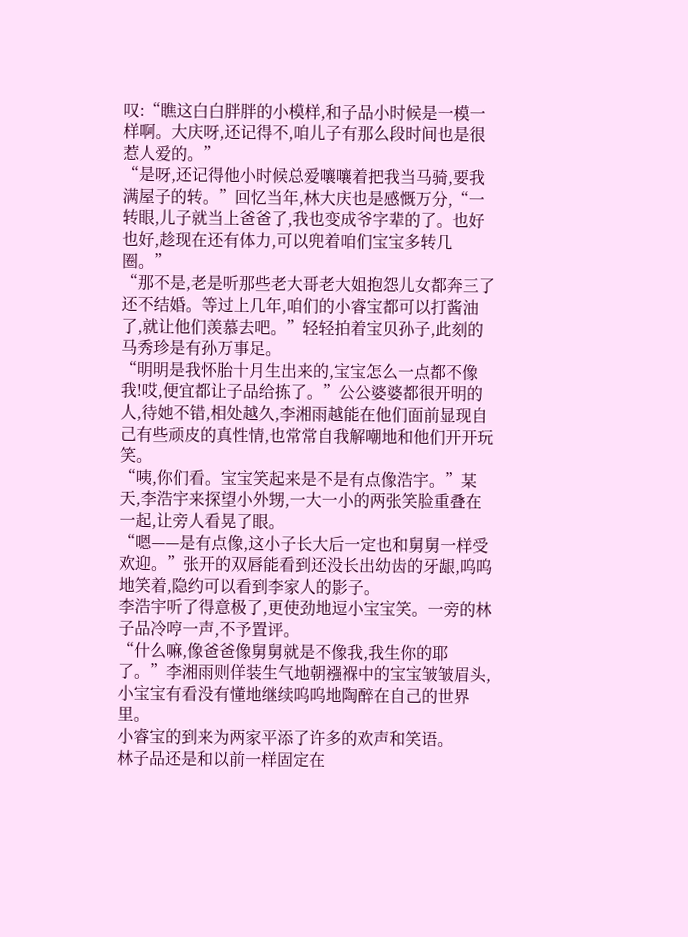叹:“瞧这白白胖胖的小模样,和子品小时候是一模一样啊。大庆呀,还记得不,咱儿子有那么段时间也是很惹人爱的。”
“是呀,还记得他小时候总爱嚷嚷着把我当马骑,要我满屋子的转。”回忆当年,林大庆也是感慨万分,“一转眼,儿子就当上爸爸了,我也变成爷字辈的了。也好也好,趁现在还有体力,可以兜着咱们宝宝多转几圈。”
“那不是,老是听那些老大哥老大姐抱怨儿女都奔三了还不结婚。等过上几年,咱们的小睿宝都可以打酱油了,就让他们羡慕去吧。”轻轻拍着宝贝孙子,此刻的马秀珍是有孙万事足。
“明明是我怀胎十月生出来的,宝宝怎么一点都不像我!哎,便宜都让子品给拣了。”公公婆婆都很开明的人,待她不错,相处越久,李湘雨越能在他们面前显现自己有些顽皮的真性情,也常常自我解嘲地和他们开开玩笑。
“咦,你们看。宝宝笑起来是不是有点像浩宇。”某天,李浩宇来探望小外甥,一大一小的两张笑脸重叠在一起,让旁人看晃了眼。
“嗯——是有点像,这小子长大后一定也和舅舅一样受欢迎。”张开的双唇能看到还没长出幼齿的牙龈,呜呜地笑着,隐约可以看到李家人的影子。
李浩宇听了得意极了,更使劲地逗小宝宝笑。一旁的林子品冷哼一声,不予置评。
“什么嘛,像爸爸像舅舅就是不像我,我生你的耶了。”李湘雨则佯装生气地朝襁褓中的宝宝皱皱眉头,小宝宝有看没有懂地继续呜呜地陶醉在自己的世界里。
小睿宝的到来为两家平添了许多的欢声和笑语。
林子品还是和以前一样固定在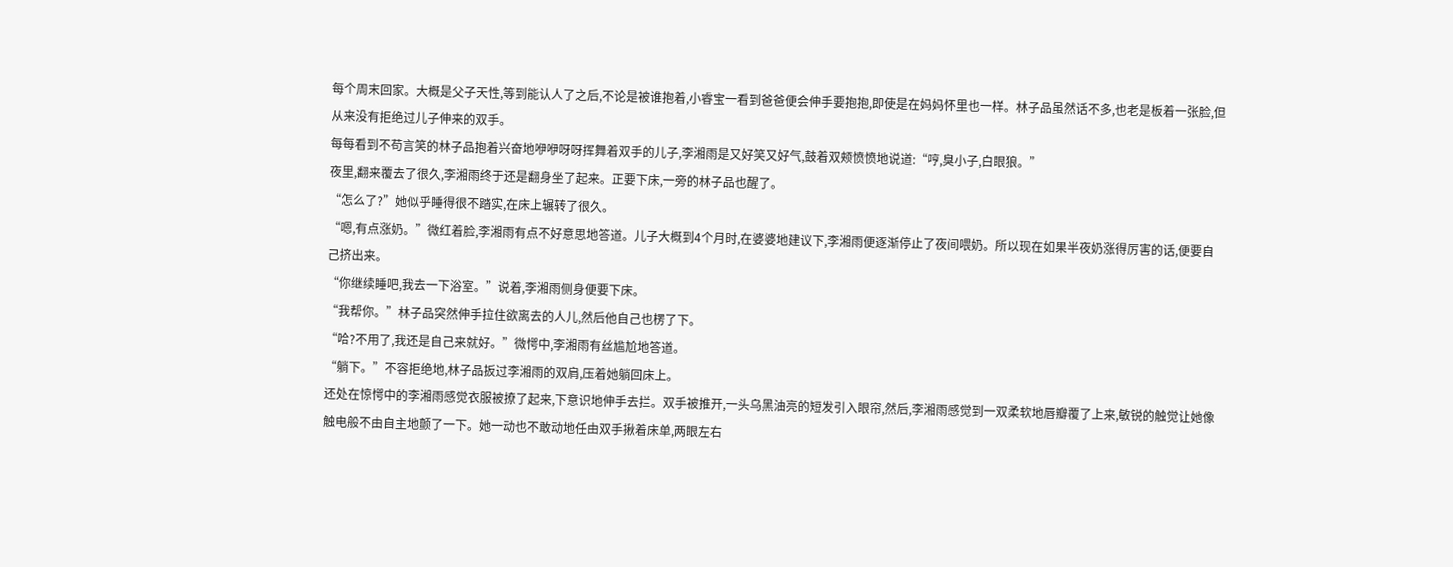每个周末回家。大概是父子天性,等到能认人了之后,不论是被谁抱着,小睿宝一看到爸爸便会伸手要抱抱,即使是在妈妈怀里也一样。林子品虽然话不多,也老是板着一张脸,但从来没有拒绝过儿子伸来的双手。
每每看到不苟言笑的林子品抱着兴奋地咿咿呀呀挥舞着双手的儿子,李湘雨是又好笑又好气,鼓着双颊愤愤地说道:“哼,臭小子,白眼狼。”
夜里,翻来覆去了很久,李湘雨终于还是翻身坐了起来。正要下床,一旁的林子品也醒了。
“怎么了?”她似乎睡得很不踏实,在床上辗转了很久。
“嗯,有点涨奶。”微红着脸,李湘雨有点不好意思地答道。儿子大概到4个月时,在婆婆地建议下,李湘雨便逐渐停止了夜间喂奶。所以现在如果半夜奶涨得厉害的话,便要自己挤出来。
“你继续睡吧,我去一下浴室。”说着,李湘雨侧身便要下床。
“我帮你。”林子品突然伸手拉住欲离去的人儿,然后他自己也楞了下。
“哈?不用了,我还是自己来就好。”微愕中,李湘雨有丝尴尬地答道。
“躺下。”不容拒绝地,林子品扳过李湘雨的双肩,压着她躺回床上。
还处在惊愕中的李湘雨感觉衣服被撩了起来,下意识地伸手去拦。双手被推开,一头乌黑油亮的短发引入眼帘,然后,李湘雨感觉到一双柔软地唇瓣覆了上来,敏锐的触觉让她像触电般不由自主地颤了一下。她一动也不敢动地任由双手揪着床单,两眼左右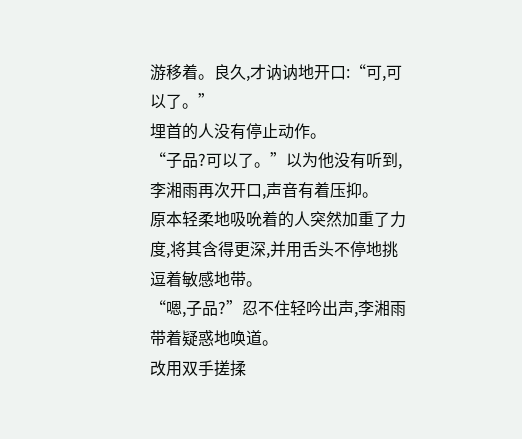游移着。良久,才讷讷地开口:“可,可以了。”
埋首的人没有停止动作。
“子品?可以了。”以为他没有听到,李湘雨再次开口,声音有着压抑。
原本轻柔地吸吮着的人突然加重了力度,将其含得更深,并用舌头不停地挑逗着敏感地带。
“嗯,子品?”忍不住轻吟出声,李湘雨带着疑惑地唤道。
改用双手搓揉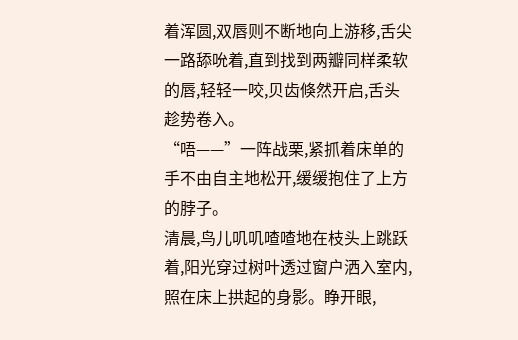着浑圆,双唇则不断地向上游移,舌尖一路舔吮着,直到找到两瓣同样柔软的唇,轻轻一咬,贝齿倏然开启,舌头趁势卷入。
“唔——”一阵战栗,紧抓着床单的手不由自主地松开,缓缓抱住了上方的脖子。
清晨,鸟儿叽叽喳喳地在枝头上跳跃着,阳光穿过树叶透过窗户洒入室内,照在床上拱起的身影。睁开眼,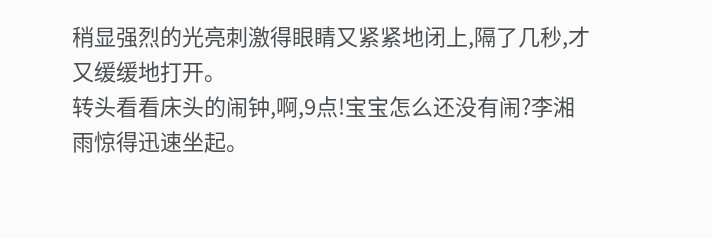稍显强烈的光亮刺激得眼睛又紧紧地闭上,隔了几秒,才又缓缓地打开。
转头看看床头的闹钟,啊,9点!宝宝怎么还没有闹?李湘雨惊得迅速坐起。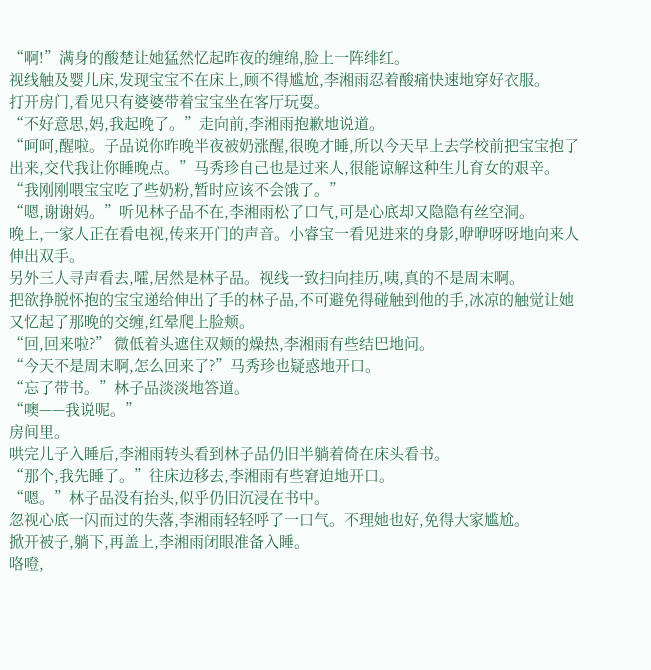“啊!”满身的酸楚让她猛然忆起昨夜的缠绵,脸上一阵绯红。
视线触及婴儿床,发现宝宝不在床上,顾不得尴尬,李湘雨忍着酸痛快速地穿好衣服。
打开房门,看见只有婆婆带着宝宝坐在客厅玩耍。
“不好意思,妈,我起晚了。”走向前,李湘雨抱歉地说道。
“呵呵,醒啦。子品说你昨晚半夜被奶涨醒,很晚才睡,所以今天早上去学校前把宝宝抱了出来,交代我让你睡晚点。”马秀珍自己也是过来人,很能谅解这种生儿育女的艰辛。“我刚刚喂宝宝吃了些奶粉,暂时应该不会饿了。”
“嗯,谢谢妈。”听见林子品不在,李湘雨松了口气,可是心底却又隐隐有丝空洞。
晚上,一家人正在看电视,传来开门的声音。小睿宝一看见进来的身影,咿咿呀呀地向来人伸出双手。
另外三人寻声看去,嚯,居然是林子品。视线一致扫向挂历,咦,真的不是周末啊。
把欲挣脱怀抱的宝宝递给伸出了手的林子品,不可避免得碰触到他的手,冰凉的触觉让她又忆起了那晚的交缠,红晕爬上脸颊。
“回,回来啦?” 微低着头遮住双颊的燥热,李湘雨有些结巴地问。
“今天不是周末啊,怎么回来了?”马秀珍也疑惑地开口。
“忘了带书。”林子品淡淡地答道。
“噢——我说呢。”
房间里。
哄完儿子入睡后,李湘雨转头看到林子品仍旧半躺着倚在床头看书。
“那个,我先睡了。”往床边移去,李湘雨有些窘迫地开口。
“嗯。”林子品没有抬头,似乎仍旧沉浸在书中。
忽视心底一闪而过的失落,李湘雨轻轻呼了一口气。不理她也好,免得大家尴尬。
掀开被子,躺下,再盖上,李湘雨闭眼准备入睡。
咯噔,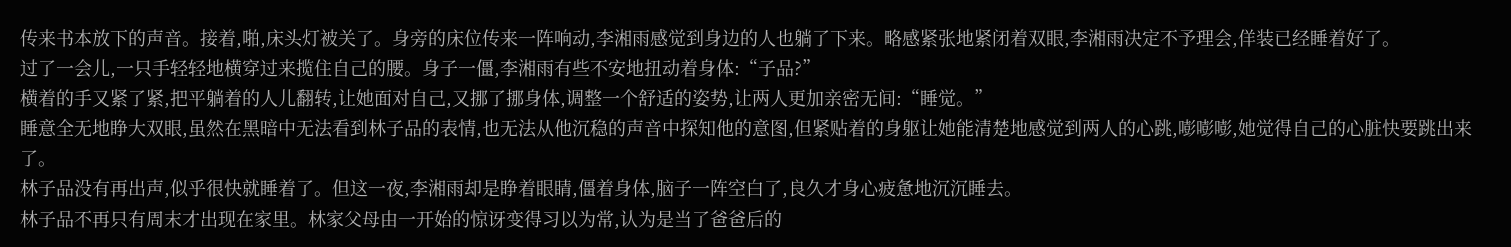传来书本放下的声音。接着,啪,床头灯被关了。身旁的床位传来一阵响动,李湘雨感觉到身边的人也躺了下来。略感紧张地紧闭着双眼,李湘雨决定不予理会,佯装已经睡着好了。
过了一会儿,一只手轻轻地横穿过来揽住自己的腰。身子一僵,李湘雨有些不安地扭动着身体:“子品?”
横着的手又紧了紧,把平躺着的人儿翻转,让她面对自己,又挪了挪身体,调整一个舒适的姿势,让两人更加亲密无间:“睡觉。”
睡意全无地睁大双眼,虽然在黑暗中无法看到林子品的表情,也无法从他沉稳的声音中探知他的意图,但紧贴着的身躯让她能清楚地感觉到两人的心跳,嘭嘭嘭,她觉得自己的心脏快要跳出来了。
林子品没有再出声,似乎很快就睡着了。但这一夜,李湘雨却是睁着眼睛,僵着身体,脑子一阵空白了,良久才身心疲惫地沉沉睡去。
林子品不再只有周末才出现在家里。林家父母由一开始的惊讶变得习以为常,认为是当了爸爸后的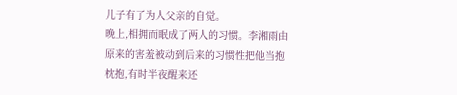儿子有了为人父亲的自觉。
晚上,相拥而眠成了两人的习惯。李湘雨由原来的害羞被动到后来的习惯性把他当抱枕抱,有时半夜醒来还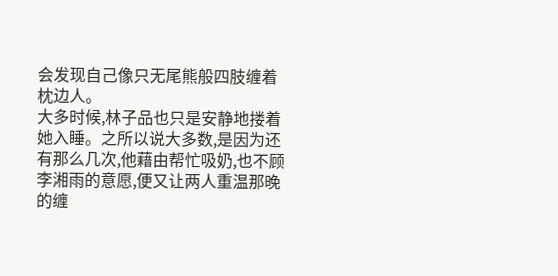会发现自己像只无尾熊般四肢缠着枕边人。
大多时候,林子品也只是安静地搂着她入睡。之所以说大多数,是因为还有那么几次,他藉由帮忙吸奶,也不顾李湘雨的意愿,便又让两人重温那晚的缠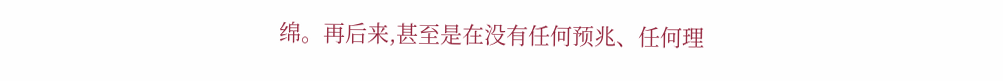绵。再后来,甚至是在没有任何预兆、任何理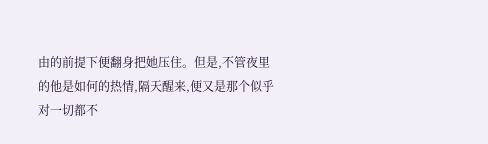由的前提下便翻身把她压住。但是,不管夜里的他是如何的热情,隔天醒来,便又是那个似乎对一切都不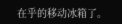在乎的移动冰箱了。